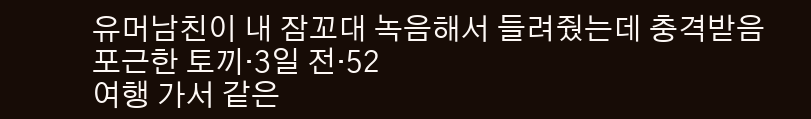유머남친이 내 잠꼬대 녹음해서 들려줬는데 충격받음
포근한 토끼·3일 전·52
여행 가서 같은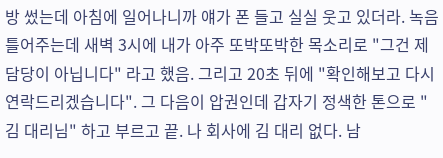방 썼는데 아침에 일어나니까 얘가 폰 들고 실실 웃고 있더라. 녹음 틀어주는데 새벽 3시에 내가 아주 또박또박한 목소리로 "그건 제 담당이 아닙니다" 라고 했음. 그리고 20초 뒤에 "확인해보고 다시 연락드리겠습니다". 그 다음이 압권인데 갑자기 정색한 톤으로 "김 대리님" 하고 부르고 끝. 나 회사에 김 대리 없다. 남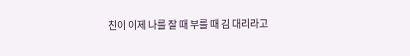친이 이제 나를 잘 때 부를 때 김 대리라고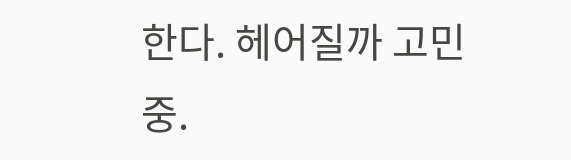한다. 헤어질까 고민중.